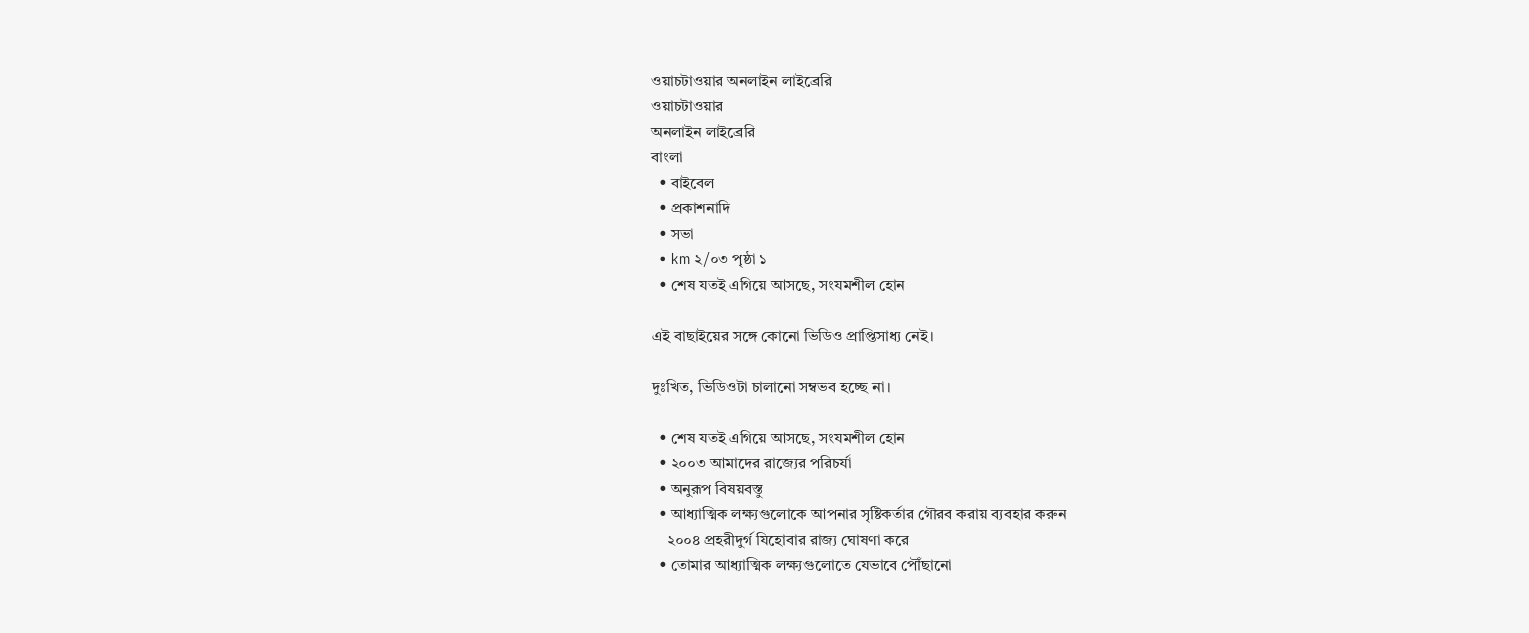ওয়াচটাওয়ার অনলাইন লাইব্রেরি
ওয়াচটাওয়ার
অনলাইন লাইব্রেরি
বাংলা
  • বাইবেল
  • প্রকাশনাদি
  • সভা
  • km ২/০৩ পৃষ্ঠা ১
  • শেষ যতই এগিয়ে আসছে, সংযমশীল হোন

এই বাছাইয়ের সঙ্গে কোনো ভিডিও প্রাপ্তিসাধ্য নেই।

দুঃখিত, ভিডিওটা চালানো সম্বভব হচ্ছে না।

  • শেষ যতই এগিয়ে আসছে, সংযমশীল হোন
  • ২০০৩ আমাদের রাজ্যের পরিচর্যা
  • অনুরূপ বিষয়বস্ত‌ু
  • আধ্যাত্মিক লক্ষ্যগুলোকে আপনার সৃষ্টিকর্তার গৌরব করায় ব্যবহার করুন
    ২০০৪ প্রহরীদুর্গ যিহোবার রাজ্য ঘোষণা করে
  • তোমার আধ্যাত্মিক লক্ষ্যগুলোতে যেভাবে পৌঁছানো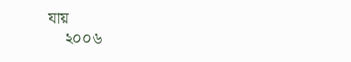যায়
    ২০০৬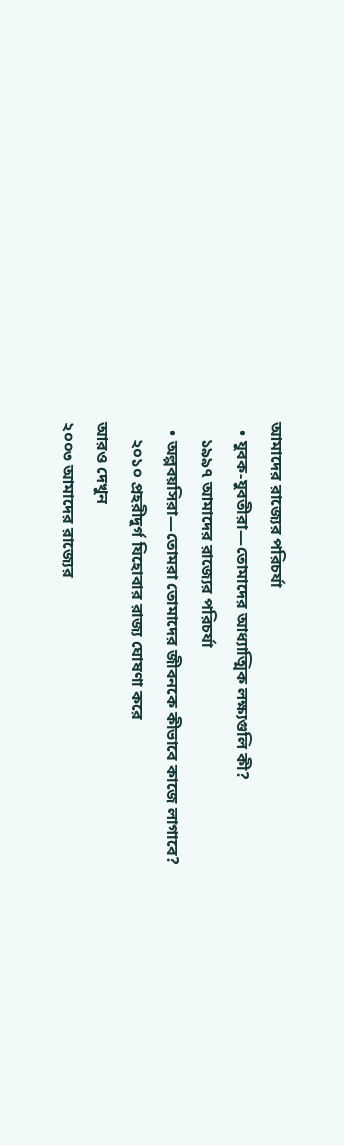আমাদের রাজ্যের পরিচর্যা
  • যুবক-যুবতীরা—তোমাদের আধ্যাত্মিক লক্ষ্যগুলি কী?
    ১৯৯৭ আমাদের রাজ্যের পরিচর্যা
  • অল্পবয়সিরা—তোমরা তোমাদের জীবনকে কীভাবে কাজে লাগাবে?
    ২০১০ প্রহরীদুর্গ যিহোবার রাজ্য ঘোষণা করে
আরও দেখুন
২০০৩ আমাদের রাজ্যের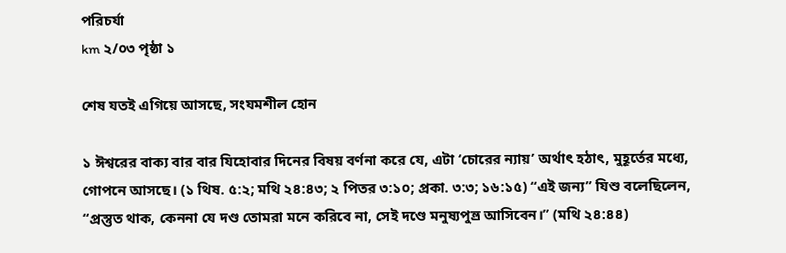পরিচর্যা
km ২/০৩ পৃষ্ঠা ১

শেষ যতই এগিয়ে আসছে, সংযমশীল হোন

১ ঈশ্বরের বাক্য বার বার যিহোবার দিনের বিষয় বর্ণনা করে যে, এটা ‘চোরের ন্যায়’ অর্থাৎ হঠাৎ, মুহূর্তের মধ্যে, গোপনে আসছে। (১ থিষ. ৫:২; মথি ২৪:৪৩; ২ পিতর ৩:১০; প্রকা. ৩:৩; ১৬:১৫) “এই জন্য” যিশু বলেছিলেন, “প্রস্তুত থাক, কেননা যে দণ্ড তোমরা মনে করিবে না, সেই দণ্ডে মনুষ্যপুত্ত্র আসিবেন।” (মথি ২৪:৪৪)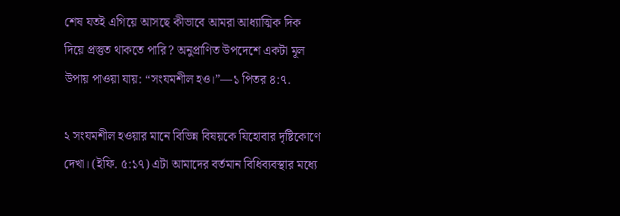শেষ যতই এগিয়ে আসছে কীভাবে আমরা আধ্যাত্মিক দিক দিয়ে প্রস্তুত থাকতে পারি? অনুপ্রাণিত উপদেশে একটা মূল উপায় পাওয়া যায়: “সংযমশীল হও।”—১ পিতর ৪:৭.

২ সংযমশীল হওয়ার মানে বিভিন্ন বিষয়কে যিহোবার দৃষ্টিকোণে দেখা। (ইফি. ৫:১৭) এটা আমাদের বর্তমান বিধিব্যবস্থার মধ্যে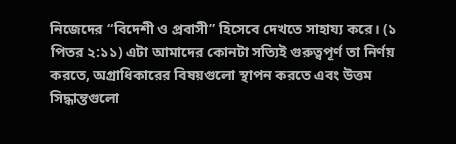নিজেদের “বিদেশী ও প্রবাসী” হিসেবে দেখতে সাহায্য করে। (১ পিতর ২:১১) এটা আমাদের কোনটা সত্যিই গুরুত্বপূর্ণ তা নির্ণয় করতে, অগ্রাধিকারের বিষয়গুলো স্থাপন করতে এবং উত্তম সিদ্ধান্তগুলো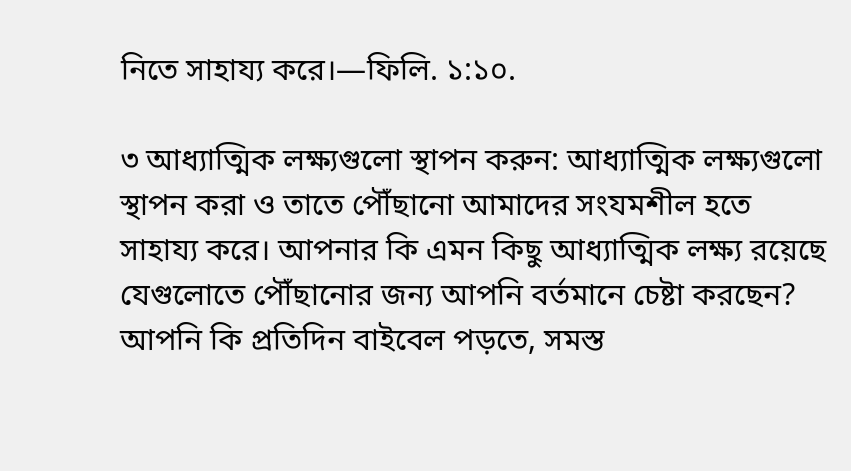নিতে সাহায্য করে।—ফিলি. ১:১০.

৩ আধ্যাত্মিক লক্ষ্যগুলো স্থাপন করুন: আধ্যাত্মিক লক্ষ্যগুলো স্থাপন করা ও তাতে পৌঁছানো আমাদের সংযমশীল হতে সাহায্য করে। আপনার কি এমন কিছু আধ্যাত্মিক লক্ষ্য রয়েছে যেগুলোতে পৌঁছানোর জন্য আপনি বর্তমানে চেষ্টা করছেন? আপনি কি প্রতিদিন বাইবেল পড়তে, সমস্ত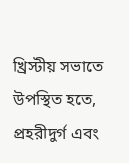খ্রিস্টীয় সভাতে উপস্থিত হতে, প্রহরীদুর্গ এবং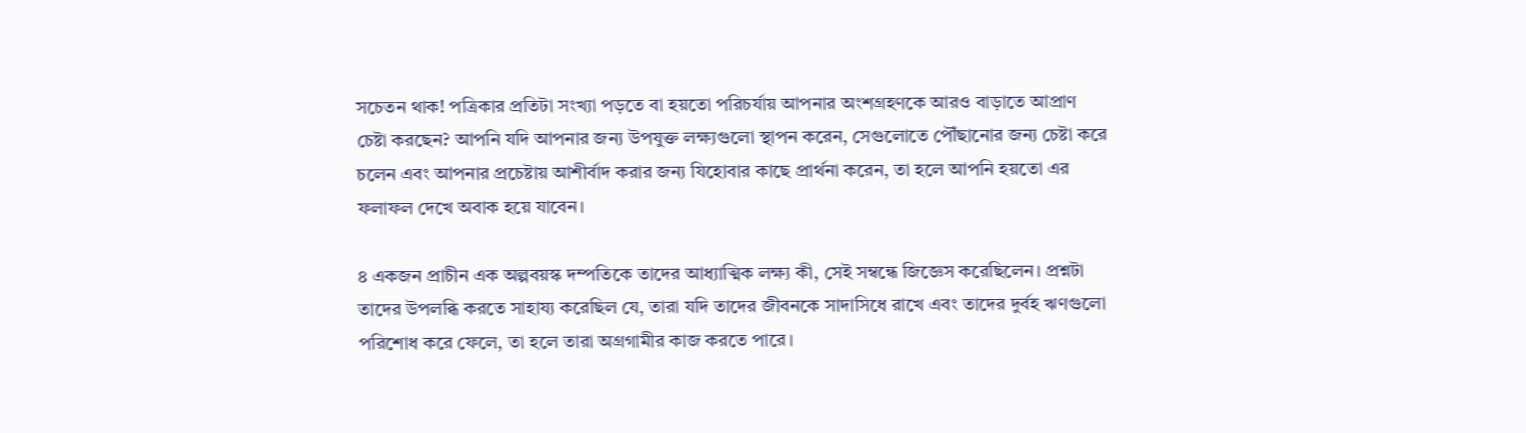সচেতন থাক! পত্রিকার প্রতিটা সংখ্যা পড়তে বা হয়তো পরিচর্যায় আপনার অংশগ্রহণকে আরও বাড়াতে আপ্রাণ চেষ্টা করছেন? আপনি যদি আপনার জন্য উপযুক্ত লক্ষ্যগুলো স্থাপন করেন, সেগুলোতে পৌঁছানোর জন্য চেষ্টা করে চলেন এবং আপনার প্রচেষ্টায় আশীর্বাদ করার জন্য যিহোবার কাছে প্রার্থনা করেন, তা হলে আপনি হয়তো এর ফলাফল দেখে অবাক হয়ে যাবেন।

৪ একজন প্রাচীন এক অল্পবয়স্ক দম্পতিকে তাদের আধ্যাত্মিক লক্ষ্য কী, সেই সম্বন্ধে জিজ্ঞেস করেছিলেন। প্রশ্নটা তাদের উপলব্ধি করতে সাহায্য করেছিল যে, তারা যদি তাদের জীবনকে সাদাসিধে রাখে এবং তাদের দুর্বহ ঋণগুলো পরিশোধ করে ফেলে, তা হলে তারা অগ্রগামীর কাজ করতে পারে।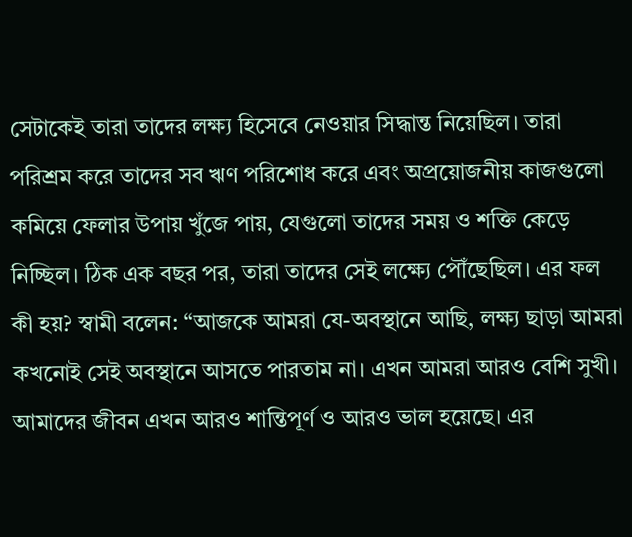সেটাকেই তারা তাদের লক্ষ্য হিসেবে নেওয়ার সিদ্ধান্ত নিয়েছিল। তারা পরিশ্রম করে তাদের সব ঋণ পরিশোধ করে এবং অপ্রয়োজনীয় কাজগুলো কমিয়ে ফেলার উপায় খুঁজে পায়, যেগুলো তাদের সময় ও শক্তি কেড়ে নিচ্ছিল। ঠিক এক বছর পর, তারা তাদের সেই লক্ষ্যে পৌঁছেছিল। এর ফল কী হয়? স্বামী বলেন: “আজকে আমরা যে-অবস্থানে আছি, লক্ষ্য ছাড়া আমরা কখনোই সেই অবস্থানে আসতে পারতাম না। এখন আমরা আরও বেশি সুখী। আমাদের জীবন এখন আরও শান্তিপূর্ণ ও আরও ভাল হয়েছে। এর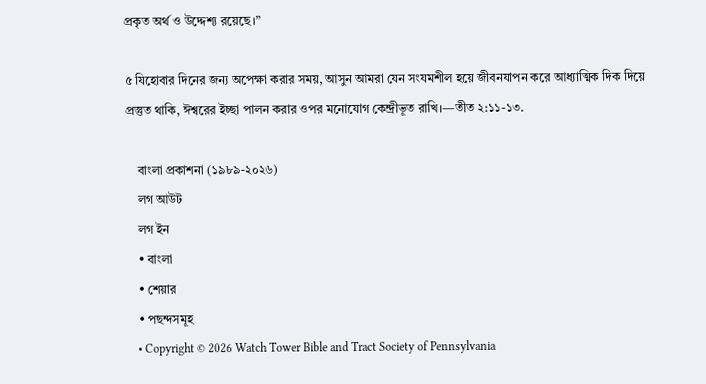প্রকৃত অর্থ ও উদ্দেশ্য রয়েছে।”

৫ যিহোবার দিনের জন্য অপেক্ষা করার সময়, আসুন আমরা যেন সংযমশীল হয়ে জীবনযাপন করে আধ্যাত্মিক দিক দিয়ে প্রস্তুত থাকি, ঈশ্বরের ইচ্ছা পালন করার ওপর মনোযোগ কেন্দ্রীভূত রাখি।—তীত ২:১১-১৩.

    বাংলা প্রকাশনা (১৯৮৯-২০২৬)
    লগ আউট
    লগ ইন
    • বাংলা
    • শেয়ার
    • পছন্দসমূহ
    • Copyright © 2026 Watch Tower Bible and Tract Society of Pennsylvania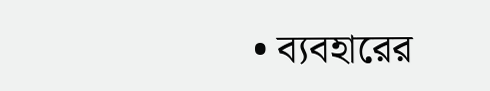• ব্যবহারের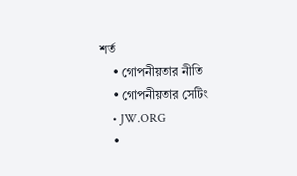শর্ত
    • গোপনীয়তার নীতি
    • গোপনীয়তার সেটিং
    • JW.ORG
    •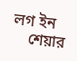লগ ইন
    শেয়ার